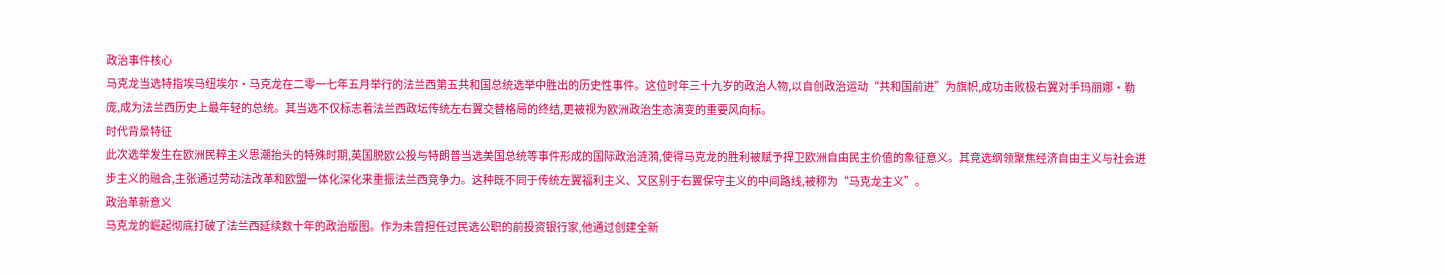政治事件核心
马克龙当选特指埃马纽埃尔·马克龙在二零一七年五月举行的法兰西第五共和国总统选举中胜出的历史性事件。这位时年三十九岁的政治人物,以自创政治运动“共和国前进”为旗帜,成功击败极右翼对手玛丽娜·勒庞,成为法兰西历史上最年轻的总统。其当选不仅标志着法兰西政坛传统左右翼交替格局的终结,更被视为欧洲政治生态演变的重要风向标。
时代背景特征
此次选举发生在欧洲民粹主义思潮抬头的特殊时期,英国脱欧公投与特朗普当选美国总统等事件形成的国际政治涟漪,使得马克龙的胜利被赋予捍卫欧洲自由民主价值的象征意义。其竞选纲领聚焦经济自由主义与社会进步主义的融合,主张通过劳动法改革和欧盟一体化深化来重振法兰西竞争力。这种既不同于传统左翼福利主义、又区别于右翼保守主义的中间路线,被称为“马克龙主义”。
政治革新意义
马克龙的崛起彻底打破了法兰西延续数十年的政治版图。作为未曾担任过民选公职的前投资银行家,他通过创建全新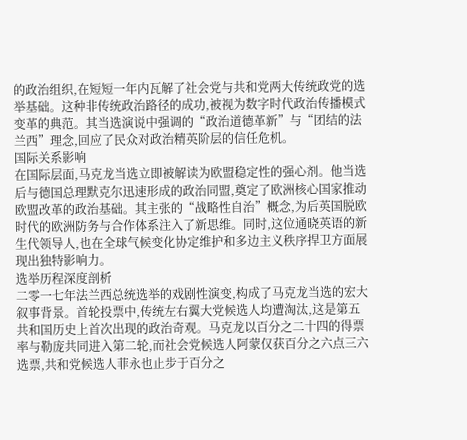的政治组织,在短短一年内瓦解了社会党与共和党两大传统政党的选举基础。这种非传统政治路径的成功,被视为数字时代政治传播模式变革的典范。其当选演说中强调的“政治道德革新”与“团结的法兰西”理念,回应了民众对政治精英阶层的信任危机。
国际关系影响
在国际层面,马克龙当选立即被解读为欧盟稳定性的强心剂。他当选后与德国总理默克尔迅速形成的政治同盟,奠定了欧洲核心国家推动欧盟改革的政治基础。其主张的“战略性自治”概念,为后英国脱欧时代的欧洲防务与合作体系注入了新思维。同时,这位通晓英语的新生代领导人,也在全球气候变化协定维护和多边主义秩序捍卫方面展现出独特影响力。
选举历程深度剖析
二零一七年法兰西总统选举的戏剧性演变,构成了马克龙当选的宏大叙事背景。首轮投票中,传统左右翼大党候选人均遭淘汰,这是第五共和国历史上首次出现的政治奇观。马克龙以百分之二十四的得票率与勒庞共同进入第二轮,而社会党候选人阿蒙仅获百分之六点三六选票,共和党候选人菲永也止步于百分之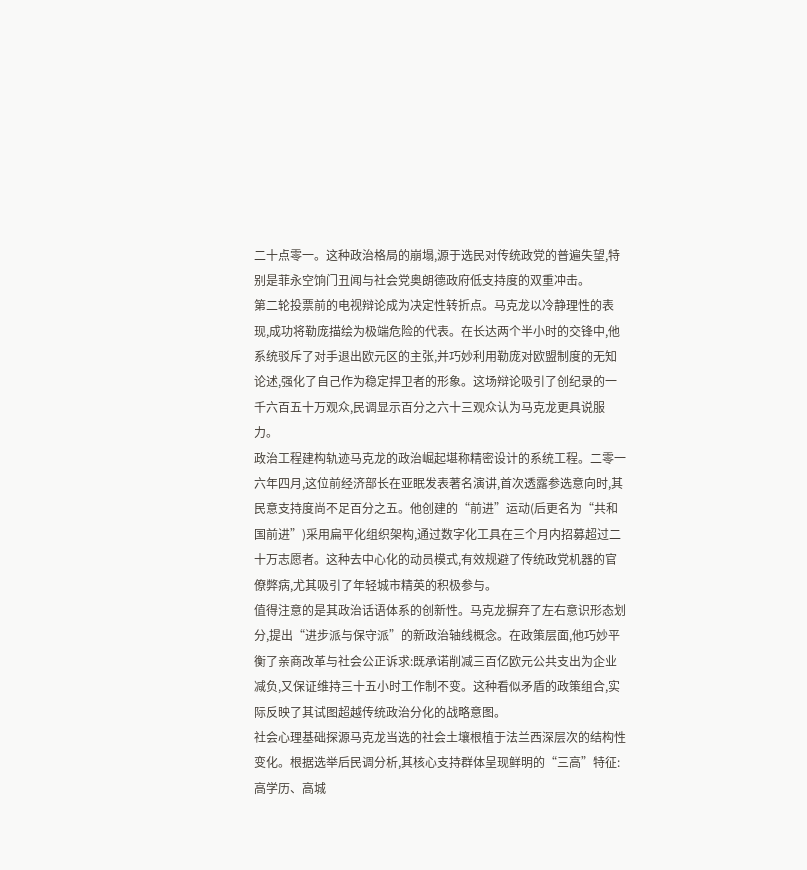二十点零一。这种政治格局的崩塌,源于选民对传统政党的普遍失望,特别是菲永空饷门丑闻与社会党奥朗德政府低支持度的双重冲击。
第二轮投票前的电视辩论成为决定性转折点。马克龙以冷静理性的表现,成功将勒庞描绘为极端危险的代表。在长达两个半小时的交锋中,他系统驳斥了对手退出欧元区的主张,并巧妙利用勒庞对欧盟制度的无知论述,强化了自己作为稳定捍卫者的形象。这场辩论吸引了创纪录的一千六百五十万观众,民调显示百分之六十三观众认为马克龙更具说服力。
政治工程建构轨迹马克龙的政治崛起堪称精密设计的系统工程。二零一六年四月,这位前经济部长在亚眠发表著名演讲,首次透露参选意向时,其民意支持度尚不足百分之五。他创建的“前进”运动(后更名为“共和国前进”)采用扁平化组织架构,通过数字化工具在三个月内招募超过二十万志愿者。这种去中心化的动员模式,有效规避了传统政党机器的官僚弊病,尤其吸引了年轻城市精英的积极参与。
值得注意的是其政治话语体系的创新性。马克龙摒弃了左右意识形态划分,提出“进步派与保守派”的新政治轴线概念。在政策层面,他巧妙平衡了亲商改革与社会公正诉求:既承诺削减三百亿欧元公共支出为企业减负,又保证维持三十五小时工作制不变。这种看似矛盾的政策组合,实际反映了其试图超越传统政治分化的战略意图。
社会心理基础探源马克龙当选的社会土壤根植于法兰西深层次的结构性变化。根据选举后民调分析,其核心支持群体呈现鲜明的“三高”特征:高学历、高城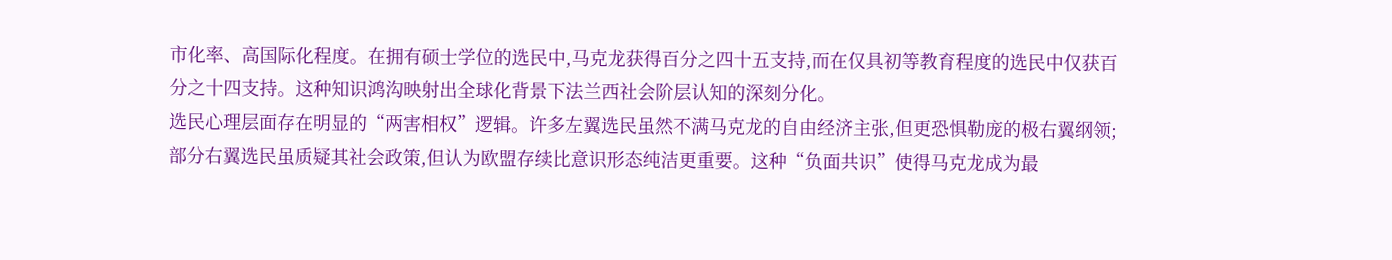市化率、高国际化程度。在拥有硕士学位的选民中,马克龙获得百分之四十五支持,而在仅具初等教育程度的选民中仅获百分之十四支持。这种知识鸿沟映射出全球化背景下法兰西社会阶层认知的深刻分化。
选民心理层面存在明显的“两害相权”逻辑。许多左翼选民虽然不满马克龙的自由经济主张,但更恐惧勒庞的极右翼纲领;部分右翼选民虽质疑其社会政策,但认为欧盟存续比意识形态纯洁更重要。这种“负面共识”使得马克龙成为最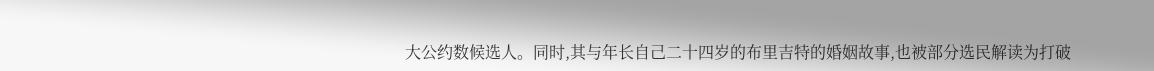大公约数候选人。同时,其与年长自己二十四岁的布里吉特的婚姻故事,也被部分选民解读为打破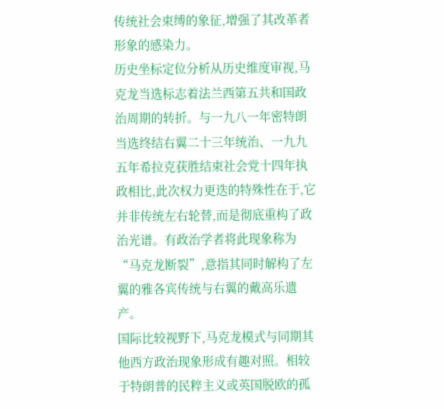传统社会束缚的象征,增强了其改革者形象的感染力。
历史坐标定位分析从历史维度审视,马克龙当选标志着法兰西第五共和国政治周期的转折。与一九八一年密特朗当选终结右翼二十三年统治、一九九五年希拉克获胜结束社会党十四年执政相比,此次权力更迭的特殊性在于,它并非传统左右轮替,而是彻底重构了政治光谱。有政治学者将此现象称为“马克龙断裂”,意指其同时解构了左翼的雅各宾传统与右翼的戴高乐遗产。
国际比较视野下,马克龙模式与同期其他西方政治现象形成有趣对照。相较于特朗普的民粹主义或英国脱欧的孤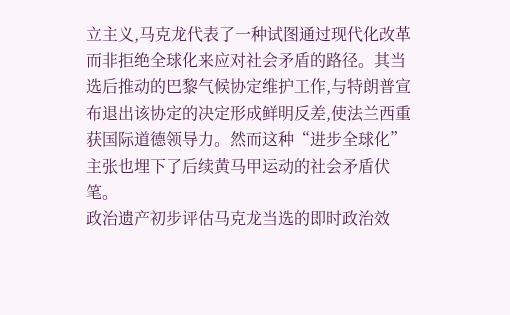立主义,马克龙代表了一种试图通过现代化改革而非拒绝全球化来应对社会矛盾的路径。其当选后推动的巴黎气候协定维护工作,与特朗普宣布退出该协定的决定形成鲜明反差,使法兰西重获国际道德领导力。然而这种“进步全球化”主张也埋下了后续黄马甲运动的社会矛盾伏笔。
政治遗产初步评估马克龙当选的即时政治效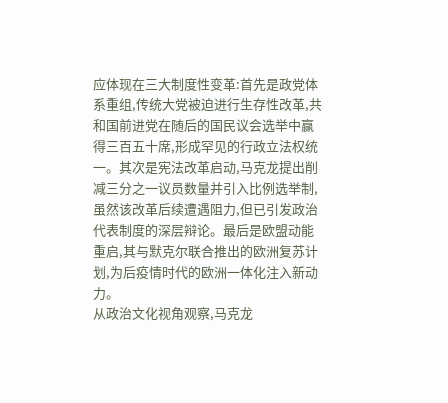应体现在三大制度性变革:首先是政党体系重组,传统大党被迫进行生存性改革,共和国前进党在随后的国民议会选举中赢得三百五十席,形成罕见的行政立法权统一。其次是宪法改革启动,马克龙提出削减三分之一议员数量并引入比例选举制,虽然该改革后续遭遇阻力,但已引发政治代表制度的深层辩论。最后是欧盟动能重启,其与默克尔联合推出的欧洲复苏计划,为后疫情时代的欧洲一体化注入新动力。
从政治文化视角观察,马克龙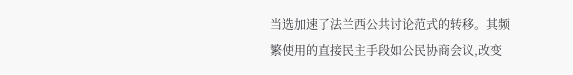当选加速了法兰西公共讨论范式的转移。其频繁使用的直接民主手段如公民协商会议,改变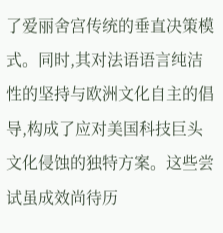了爱丽舍宫传统的垂直决策模式。同时,其对法语语言纯洁性的坚持与欧洲文化自主的倡导,构成了应对美国科技巨头文化侵蚀的独特方案。这些尝试虽成效尚待历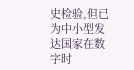史检验,但已为中小型发达国家在数字时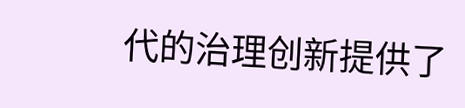代的治理创新提供了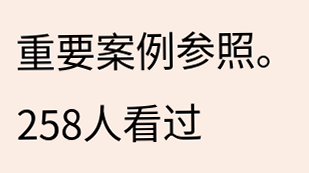重要案例参照。
258人看过